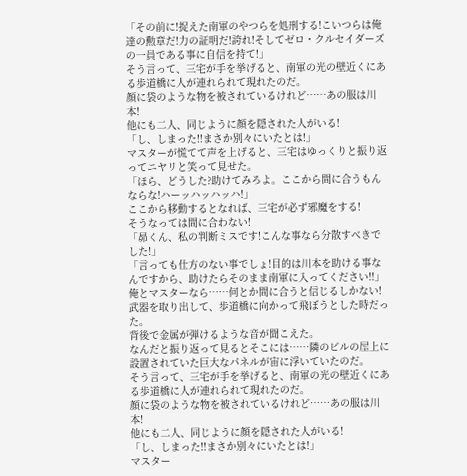「その前に!捉えた南軍のやつらを処刑する!こいつらは俺達の勲章だ!力の証明だ!誇れ!そしてゼロ・クルセイダーズの一員である事に自信を持て!」
そう言って、三宅が手を挙げると、南軍の光の壁近くにある歩道橋に人が連れられて現れたのだ。
顔に袋のような物を被されているけれど……あの服は川本!
他にも二人、同じように顔を隠された人がいる!
「し、しまった!!まさか別々にいたとは!」
マスターが慌てて声を上げると、三宅はゆっくりと振り返ってニヤリと笑って見せた。
「ほら、どうした?助けてみろよ。ここから間に合うもんならな!ハーッハッハッハ!」
ここから移動するとなれば、三宅が必ず邪魔をする!
そうなっては間に合わない!
「昴くん、私の判断ミスです!こんな事なら分散すべきでした!」
「言っても仕方のない事でしょ!目的は川本を助ける事なんですから、助けたらそのまま南軍に入ってください!!」
俺とマスターなら……何とか間に合うと信じるしかない!
武器を取り出して、歩道橋に向かって飛ぼうとした時だった。
背後で金属が弾けるような音が聞こえた。
なんだと振り返って見るとそこには……隣のビルの屋上に設置されていた巨大なパネルが宙に浮いていたのだ。
そう言って、三宅が手を挙げると、南軍の光の壁近くにある歩道橋に人が連れられて現れたのだ。
顔に袋のような物を被されているけれど……あの服は川本!
他にも二人、同じように顔を隠された人がいる!
「し、しまった!!まさか別々にいたとは!」
マスター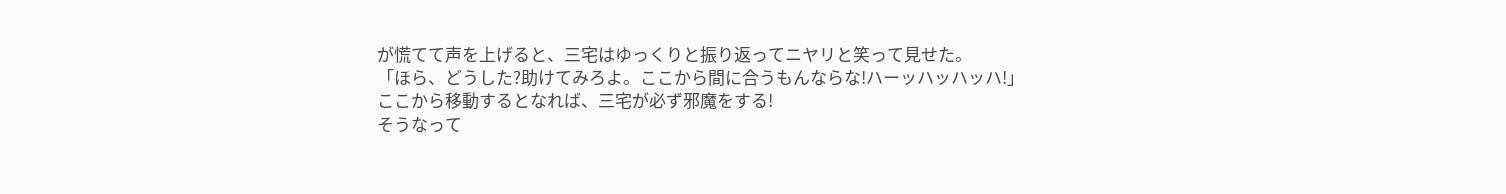が慌てて声を上げると、三宅はゆっくりと振り返ってニヤリと笑って見せた。
「ほら、どうした?助けてみろよ。ここから間に合うもんならな!ハーッハッハッハ!」
ここから移動するとなれば、三宅が必ず邪魔をする!
そうなって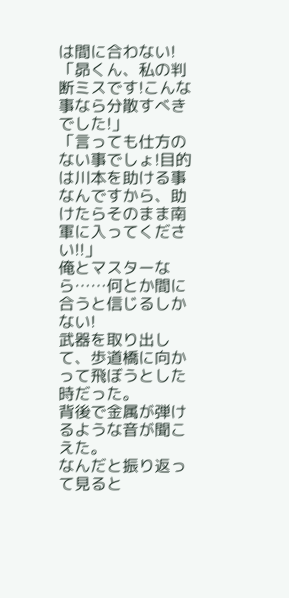は間に合わない!
「昴くん、私の判断ミスです!こんな事なら分散すべきでした!」
「言っても仕方のない事でしょ!目的は川本を助ける事なんですから、助けたらそのまま南軍に入ってください!!」
俺とマスターなら……何とか間に合うと信じるしかない!
武器を取り出して、歩道橋に向かって飛ぼうとした時だった。
背後で金属が弾けるような音が聞こえた。
なんだと振り返って見ると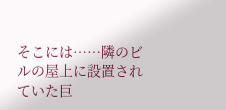そこには……隣のビルの屋上に設置されていた巨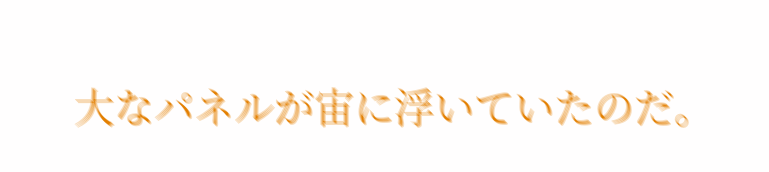大なパネルが宙に浮いていたのだ。